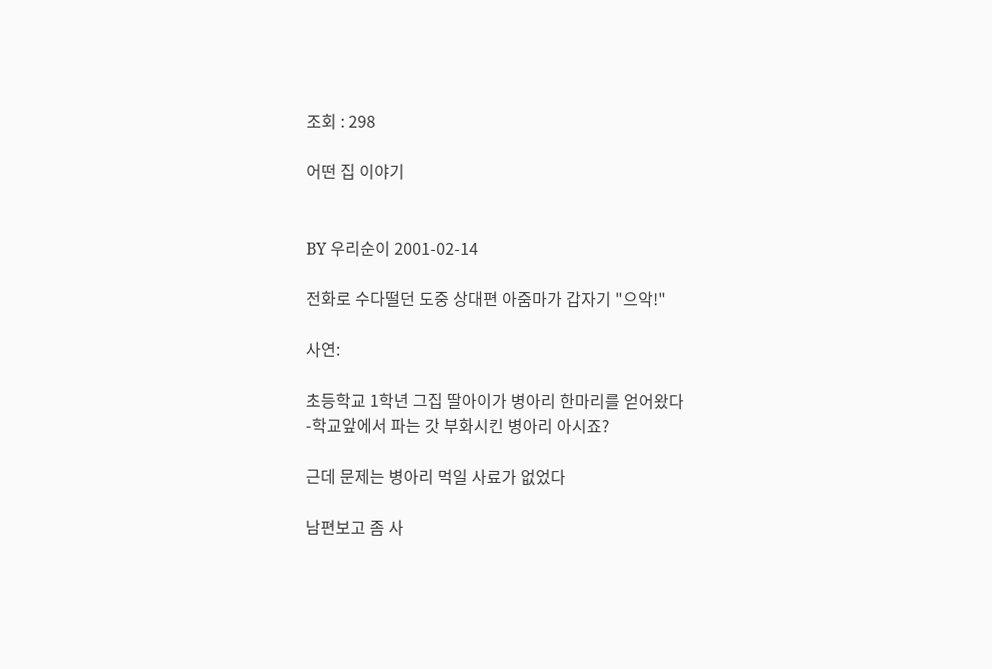조회 : 298

어떤 집 이야기


BY 우리순이 2001-02-14

전화로 수다떨던 도중 상대편 아줌마가 갑자기 "으악!"

사연:

초등학교 1학년 그집 딸아이가 병아리 한마리를 얻어왔다
-학교앞에서 파는 갓 부화시킨 병아리 아시죠?

근데 문제는 병아리 먹일 사료가 없었다

남편보고 좀 사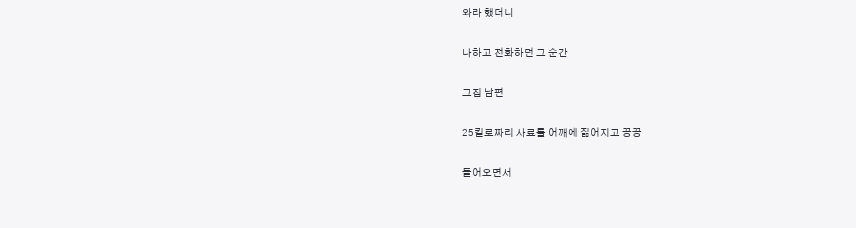와라 했더니

나하고 전화하던 그 순간

그집 남편

25킬로짜리 사료를 어깨에 짊어지고 끙끙

들어오면서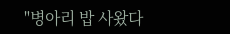"병아리 밥 사왔다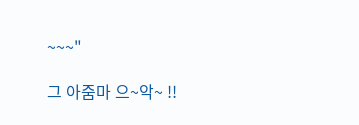~~~"

그 아줌마 으~악~ !!